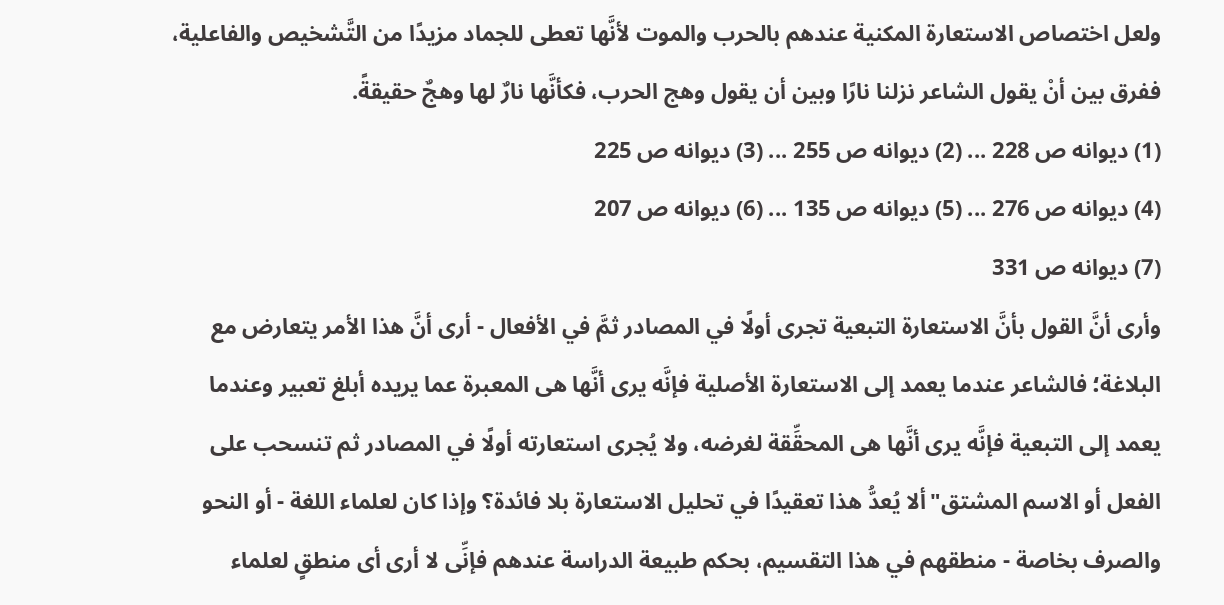ولعل اختصاص الاستعارة المكنية عندهم بالحرب والموت لأنَّها تعطى للجماد مزيدًا من التَّشخيص والفاعلية، ففرق بين أنْ يقول الشاعر نزلنا نارًا وبين أن يقول وهج الحرب، فكأنَّها نارٌ لها وهجٌ حقيقةً.
(1) ديوانه ص 228 ... (2) ديوانه ص 255 ... (3) ديوانه ص 225
(4) ديوانه ص 276 ... (5) ديوانه ص 135 ... (6) ديوانه ص 207
(7) ديوانه ص 331
وأرى أنَّ القول بأنَّ الاستعارة التبعية تجرى أولًا في المصادر ثمَّ في الأفعال - أرى أنَّ هذا الأمر يتعارض مع البلاغة؛ فالشاعر عندما يعمد إلى الاستعارة الأصلية فإنَّه يرى أنَّها هى المعبرة عما يريده أبلغ تعبير وعندما يعمد إلى التبعية فإنَّه يرى أنَّها هى المحقِّقة لغرضه، ولا يُجرى استعارته أولًا في المصادر ثم تنسحب على الفعل أو الاسم المشتق"ألا يُعدُّ هذا تعقيدًا في تحليل الاستعارة بلا فائدة؟ وإذا كان لعلماء اللغة - أو النحو والصرف بخاصة - منطقهم في هذا التقسيم، بحكم طبيعة الدراسة عندهم فإنِّى لا أرى أى منطقٍ لعلماء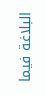البلاغة فيما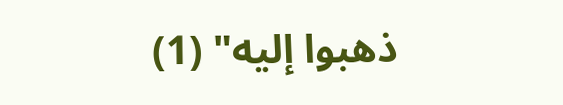ذهبوا إليه" (1)